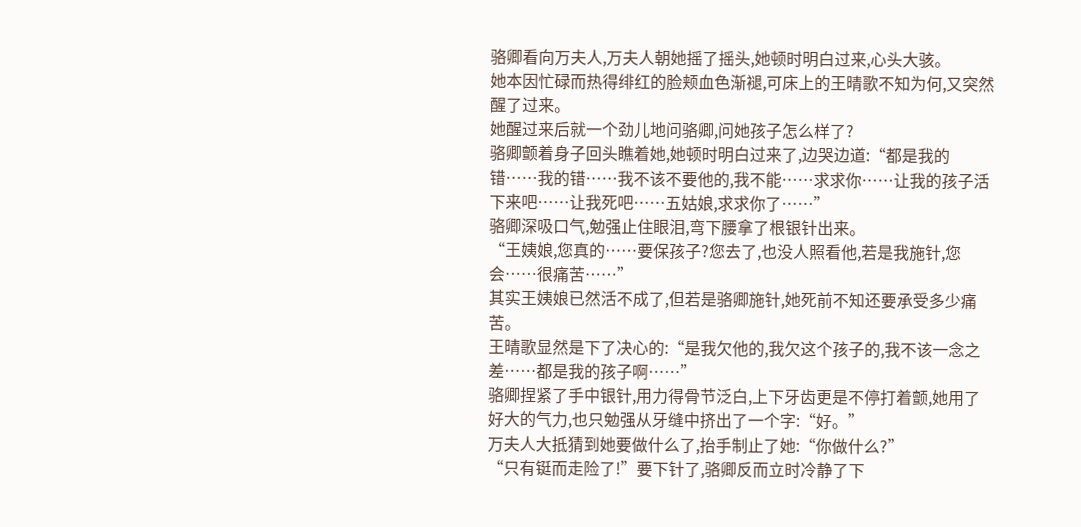骆卿看向万夫人,万夫人朝她摇了摇头,她顿时明白过来,心头大骇。
她本因忙碌而热得绯红的脸颊血色渐褪,可床上的王晴歌不知为何,又突然醒了过来。
她醒过来后就一个劲儿地问骆卿,问她孩子怎么样了?
骆卿颤着身子回头瞧着她,她顿时明白过来了,边哭边道:“都是我的错……我的错……我不该不要他的,我不能……求求你……让我的孩子活下来吧……让我死吧……五姑娘,求求你了……”
骆卿深吸口气,勉强止住眼泪,弯下腰拿了根银针出来。
“王姨娘,您真的……要保孩子?您去了,也没人照看他,若是我施针,您会……很痛苦……”
其实王姨娘已然活不成了,但若是骆卿施针,她死前不知还要承受多少痛苦。
王晴歌显然是下了决心的:“是我欠他的,我欠这个孩子的,我不该一念之差……都是我的孩子啊……”
骆卿捏紧了手中银针,用力得骨节泛白,上下牙齿更是不停打着颤,她用了好大的气力,也只勉强从牙缝中挤出了一个字:“好。”
万夫人大抵猜到她要做什么了,抬手制止了她:“你做什么?”
“只有铤而走险了!”要下针了,骆卿反而立时冷静了下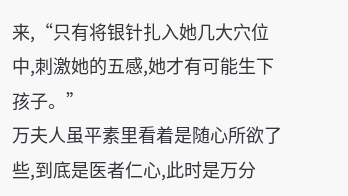来,“只有将银针扎入她几大穴位中,刺激她的五感,她才有可能生下孩子。”
万夫人虽平素里看着是随心所欲了些,到底是医者仁心,此时是万分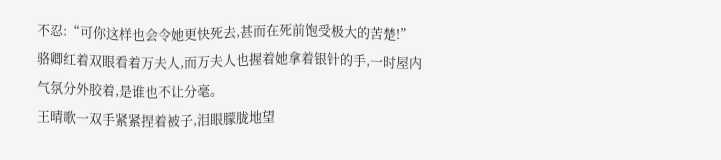不忍:“可你这样也会令她更快死去,甚而在死前饱受极大的苦楚!”
骆卿红着双眼看着万夫人,而万夫人也握着她拿着银针的手,一时屋内气氛分外胶着,是谁也不让分毫。
王晴歌一双手紧紧捏着被子,泪眼朦胧地望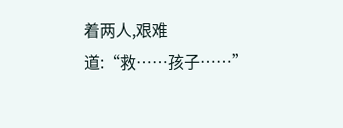着两人,艰难道:“救……孩子……”